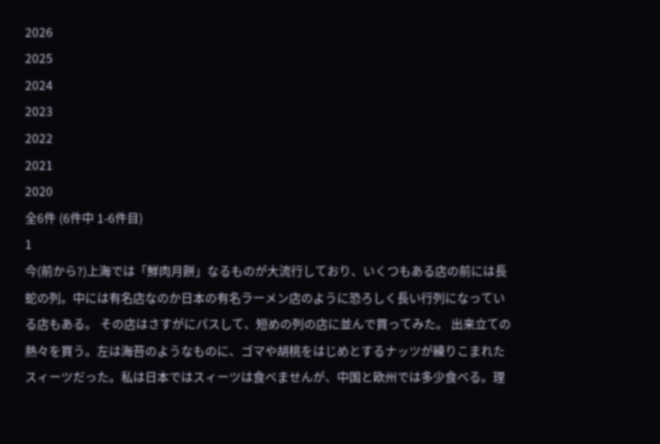2026
2025
2024
2023
2022
2021
2020
全6件 (6件中 1-6件目)
1
今(前から?)上海では「鮮肉月餅」なるものが大流行しており、いくつもある店の前には長蛇の列。中には有名店なのか日本の有名ラーメン店のように恐ろしく長い行列になっている店もある。 その店はさすがにパスして、短めの列の店に並んで買ってみた。 出来立ての熱々を買う。左は海苔のようなものに、ゴマや胡桃をはじめとするナッツが練りこまれたスィーツだった。私は日本ではスィーツは食べませんが、中国と欧州では多少食べる。理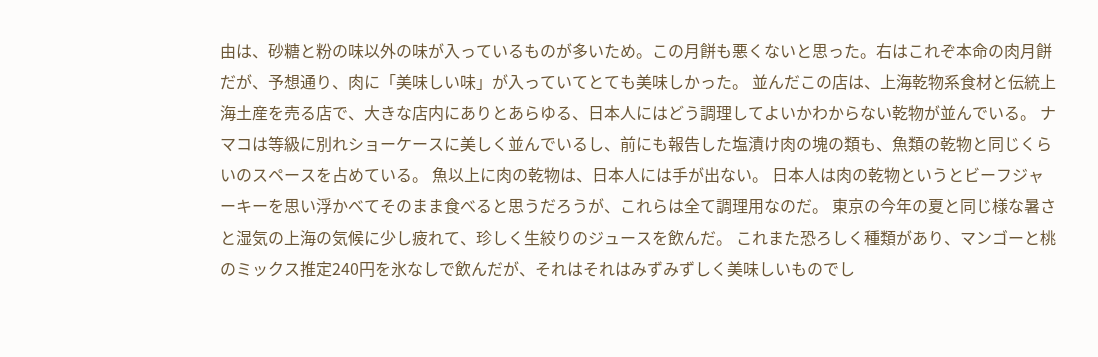由は、砂糖と粉の味以外の味が入っているものが多いため。この月餅も悪くないと思った。右はこれぞ本命の肉月餅だが、予想通り、肉に「美味しい味」が入っていてとても美味しかった。 並んだこの店は、上海乾物系食材と伝統上海土産を売る店で、大きな店内にありとあらゆる、日本人にはどう調理してよいかわからない乾物が並んでいる。 ナマコは等級に別れショーケースに美しく並んでいるし、前にも報告した塩漬け肉の塊の類も、魚類の乾物と同じくらいのスペースを占めている。 魚以上に肉の乾物は、日本人には手が出ない。 日本人は肉の乾物というとビーフジャーキーを思い浮かべてそのまま食べると思うだろうが、これらは全て調理用なのだ。 東京の今年の夏と同じ様な暑さと湿気の上海の気候に少し疲れて、珍しく生絞りのジュースを飲んだ。 これまた恐ろしく種類があり、マンゴーと桃のミックス推定240円を氷なしで飲んだが、それはそれはみずみずしく美味しいものでし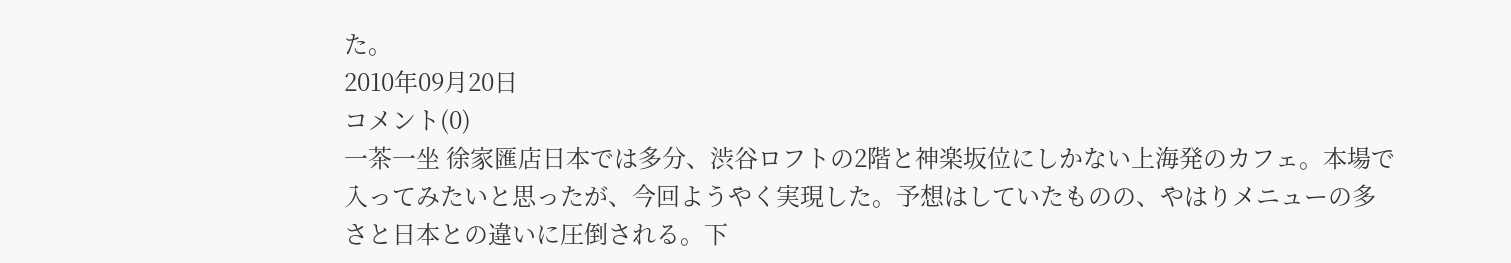た。
2010年09月20日
コメント(0)
一茶一坐 徐家匯店日本では多分、渋谷ロフトの2階と神楽坂位にしかない上海発のカフェ。本場で入ってみたいと思ったが、今回ようやく実現した。予想はしていたものの、やはりメニューの多さと日本との違いに圧倒される。下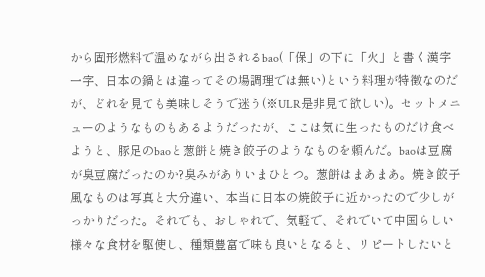から固形燃料で温めながら出されるbao(「保」の下に「火」と書く漢字一字、日本の鍋とは違ってその場調理では無い)という料理が特徴なのだが、どれを見ても美味しそうで迷う(※ULR是非見て欲しい)。セットメニューのようなものもあるようだったが、ここは気に生ったものだけ食べようと、豚足のbaoと葱餅と焼き餃子のようなものを頼んだ。baoは豆腐が臭豆腐だったのか?臭みがありいまひとつ。葱餅はまあまあ。焼き餃子風なものは写真と大分違い、本当に日本の焼餃子に近かったので少しがっかりだった。それでも、おしゃれで、気軽で、それでいて中国らしい様々な食材を駆使し、種類豊富で味も良いとなると、リピートしたいと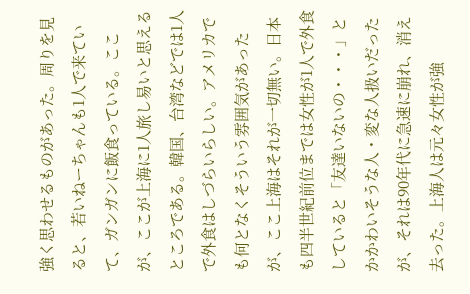強く思わせるものがあった。周りを見ると、若いねーちゃんも1人で来ていて、ガンガンに飯食っている。ここが、ここが上海に1人旅し易いと思えるところである。韓国、台湾などでは1人で外食はしづらいらしい。アメリカでも何となくそういう雰囲気があったが、ここ上海はそれが一切無い。日本も四半世紀前位までは女性が1人で外食していると「友達いないの・・・」とかかわいそうな人・変な人扱いだったが、それは90年代に急速に崩れ、消え去った。上海人は元々女性が強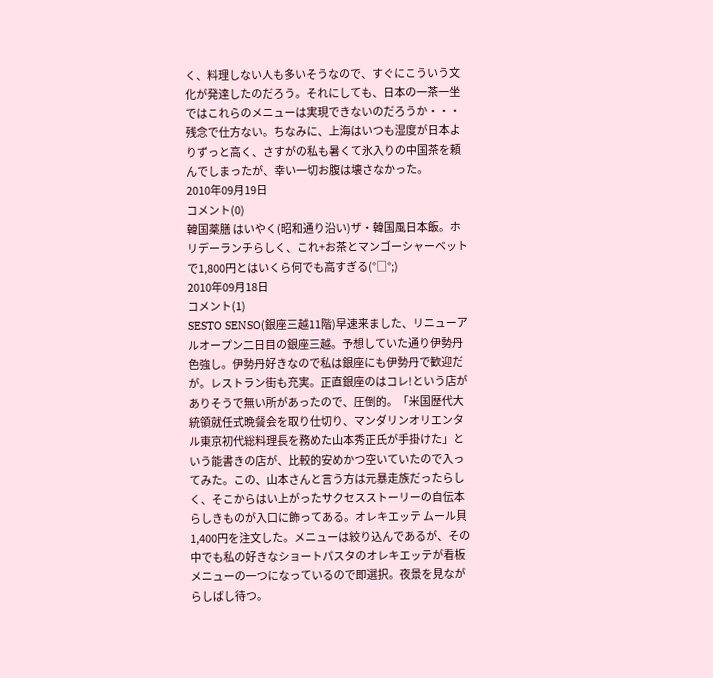く、料理しない人も多いそうなので、すぐにこういう文化が発達したのだろう。それにしても、日本の一茶一坐ではこれらのメニューは実現できないのだろうか・・・残念で仕方ない。ちなみに、上海はいつも湿度が日本よりずっと高く、さすがの私も暑くて氷入りの中国茶を頼んでしまったが、幸い一切お腹は壊さなかった。
2010年09月19日
コメント(0)
韓国薬膳 はいやく(昭和通り沿い)ザ・韓国風日本飯。ホリデーランチらしく、これ+お茶とマンゴーシャーベットで1,800円とはいくら何でも高すぎる(°□°;)
2010年09月18日
コメント(1)
SESTO SENSO(銀座三越11階)早速来ました、リニューアルオープン二日目の銀座三越。予想していた通り伊勢丹色強し。伊勢丹好きなので私は銀座にも伊勢丹で歓迎だが。レストラン街も充実。正直銀座のはコレ!という店がありそうで無い所があったので、圧倒的。「米国歴代大統領就任式晩餐会を取り仕切り、マンダリンオリエンタル東京初代総料理長を務めた山本秀正氏が手掛けた」という能書きの店が、比較的安めかつ空いていたので入ってみた。この、山本さんと言う方は元暴走族だったらしく、そこからはい上がったサクセスストーリーの自伝本らしきものが入口に飾ってある。オレキエッテ ムール貝1,400円を注文した。メニューは絞り込んであるが、その中でも私の好きなショートパスタのオレキエッテが看板メニューの一つになっているので即選択。夜景を見ながらしばし待つ。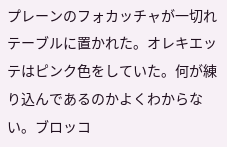プレーンのフォカッチャが一切れテーブルに置かれた。オレキエッテはピンク色をしていた。何が練り込んであるのかよくわからない。ブロッコ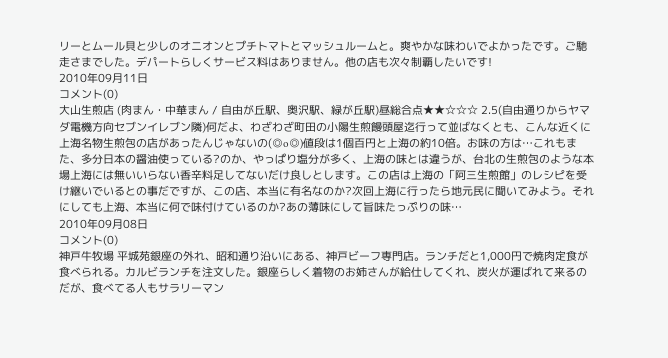リーとムール貝と少しのオニオンとプチトマトとマッシュルームと。爽やかな味わいでよかったです。ご馳走さまでした。デパートらしくサービス料はありません。他の店も次々制覇したいです!
2010年09月11日
コメント(0)
大山生煎店 (肉まん・中華まん / 自由が丘駅、奥沢駅、緑が丘駅)昼総合点★★☆☆☆ 2.5(自由通りからヤマダ電機方向セブンイレブン隣)何だよ、わざわざ町田の小陽生煎饅頭屋迄行って並ばなくとも、こんな近くに上海名物生煎包の店があったんじゃないの(◎o◎)値段は1個百円と上海の約10倍。お味の方は…これもまた、多分日本の醤油使っている?のか、やっぱり塩分が多く、上海の味とは違うが、台北の生煎包のような本場上海には無いいらない香辛料足してないだけ良しとします。この店は上海の「阿三生煎館」のレシピを受け継いでいるとの事だですが、この店、本当に有名なのか?次回上海に行ったら地元民に聞いてみよう。それにしても上海、本当に何で味付けているのか?あの薄味にして旨味たっぷりの味…
2010年09月08日
コメント(0)
神戸牛牧場 平城苑銀座の外れ、昭和通り沿いにある、神戸ビーフ専門店。ランチだと1,000円で焼肉定食が食べられる。カルビランチを注文した。銀座らしく着物のお姉さんが給仕してくれ、炭火が運ばれて来るのだが、食べてる人もサラリーマン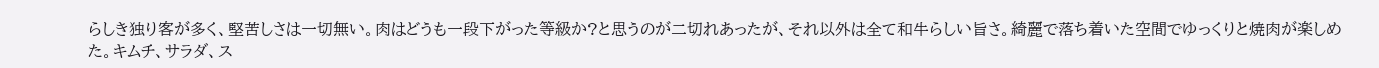らしき独り客が多く、堅苦しさは一切無い。肉はどうも一段下がった等級か?と思うのが二切れあったが、それ以外は全て和牛らしい旨さ。綺麗で落ち着いた空間でゆっくりと焼肉が楽しめた。キムチ、サラダ、ス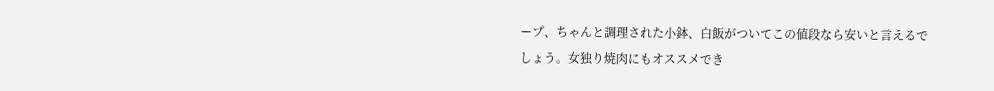ープ、ちゃんと調理された小鉢、白飯がついてこの値段なら安いと言えるでしょう。女独り焼肉にもオススメでき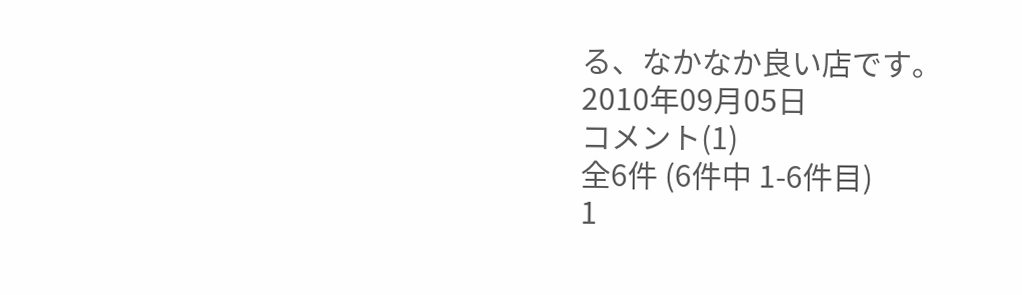る、なかなか良い店です。
2010年09月05日
コメント(1)
全6件 (6件中 1-6件目)
1